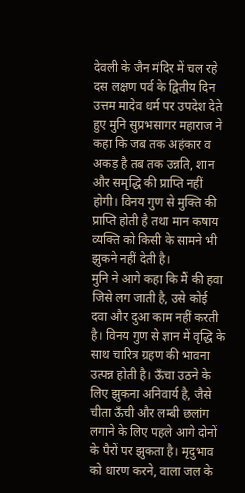देवली के जैन मंदिर में चल रहे दस लक्षण पर्व के द्वितीय दिन उत्तम मादेव धर्म पर उपदेश देते हुए मुनि सुप्रभसागर महाराज ने कहा कि जब तक अहंकार व अकड़ है तब तक उन्नति, शान और समृद्धि की प्राप्ति नहीं होगी। विनय गुण से मुक्ति की प्राप्ति होती है तथा मान कषाय व्यक्ति को किसी के सामने भी झुकने नहीं देती है।
मुनि ने आगे कहा कि मैं की हवा जिसे लग जाती है, उसे कोई दवा और दुआ काम नहीं करती है। विनय गुण से ज्ञान में वृद्धि के साथ चारित्र ग्रहण की भावना उत्पन्न होती है। ऊँचा उठने के लिए झुकना अनिवार्य है, जैसे चीता ऊँची और लम्बी छलांग लगाने के लिए पहले आगे दोनों के पैरों पर झुकता है। मृदुभाव को धारण करने, वाला जल के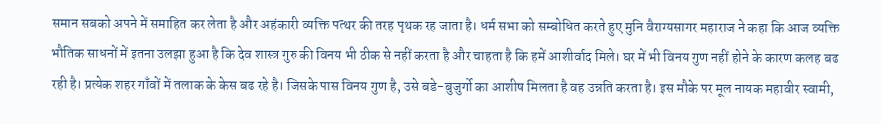समान सबको अपने में समाहित कर लेता है और अहंकारी व्यक्ति पत्थर की तरह पृथक रह जाता है। धर्म सभा को सम्बोधित करते हुए मुनि वैराग्यसागर महाराज ने कहा कि आज व्यक्ति भौतिक साधनों में इतना उलझा हुआ है कि देव शास्त्र गुरु की विनय भी ठीक से नहीं करता है और चाहता है कि हमें आशीर्वाद मिले। घर में भी विनय गुण नहीं होने के कारण कलह बढ रही है। प्रत्येक शहर गाँवों में तलाक के केस बढ रहे है। जिसके पास विनय गुण है, उसे बडे-बुजुर्गो का आशीष मिलता है वह उन्नति करता है। इस मौके पर मूल नायक महावीर स्वामी,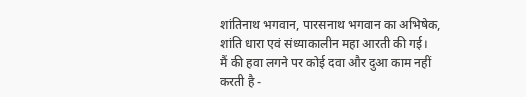शांतिनाथ भगवान, पारसनाथ भगवान का अभिषेक, शांति धारा एवं संध्याकालीन महा आरती की गई।
मैं की हवा लगने पर कोई दवा और दुआ काम नहीं करती है -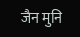जैन मुनि